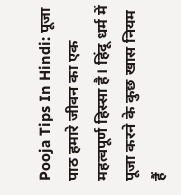Pooja Tips In Hindi: पूजा पाठ हमारे जीवन का एक महत्वपूर्ण हिस्सा है। हिंदू धर्म में पूजा करने के कुछ खास नियम हैं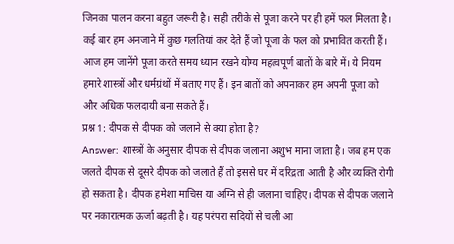जिनका पालन करना बहुत जरूरी है। सही तरीके से पूजा करने पर ही हमें फल मिलता है। कई बार हम अनजाने में कुछ गलतियां कर देते हैं जो पूजा के फल को प्रभावित करती हैं। आज हम जानेंगे पूजा करते समय ध्यान रखने योग्य महत्वपूर्ण बातों के बारे में। ये नियम हमारे शास्त्रों और धर्मग्रंथों में बताए गए हैं। इन बातों को अपनाकर हम अपनी पूजा को और अधिक फलदायी बना सकते हैं।
प्रश्न 1: दीपक से दीपक को जलाने से क्या होता है?
Answer: शास्त्रों के अनुसार दीपक से दीपक जलाना अशुभ माना जाता है। जब हम एक जलते दीपक से दूसरे दीपक को जलाते हैं तो इससे घर में दरिद्रता आती है और व्यक्ति रोगी हो सकता है। दीपक हमेशा माचिस या अग्नि से ही जलाना चाहिए। दीपक से दीपक जलाने पर नकारात्मक ऊर्जा बढ़ती है। यह परंपरा सदियों से चली आ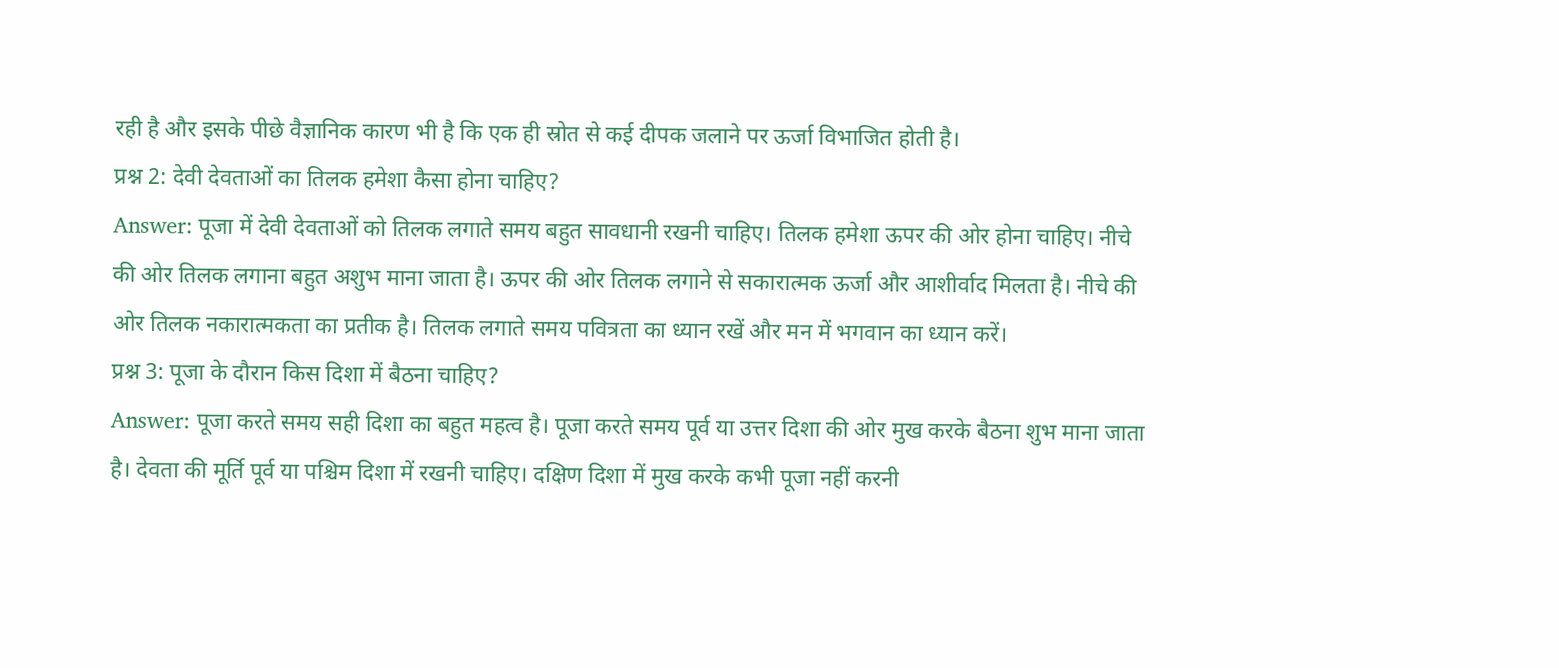रही है और इसके पीछे वैज्ञानिक कारण भी है कि एक ही स्रोत से कई दीपक जलाने पर ऊर्जा विभाजित होती है।
प्रश्न 2: देवी देवताओं का तिलक हमेशा कैसा होना चाहिए?
Answer: पूजा में देवी देवताओं को तिलक लगाते समय बहुत सावधानी रखनी चाहिए। तिलक हमेशा ऊपर की ओर होना चाहिए। नीचे की ओर तिलक लगाना बहुत अशुभ माना जाता है। ऊपर की ओर तिलक लगाने से सकारात्मक ऊर्जा और आशीर्वाद मिलता है। नीचे की ओर तिलक नकारात्मकता का प्रतीक है। तिलक लगाते समय पवित्रता का ध्यान रखें और मन में भगवान का ध्यान करें।
प्रश्न 3: पूजा के दौरान किस दिशा में बैठना चाहिए?
Answer: पूजा करते समय सही दिशा का बहुत महत्व है। पूजा करते समय पूर्व या उत्तर दिशा की ओर मुख करके बैठना शुभ माना जाता है। देवता की मूर्ति पूर्व या पश्चिम दिशा में रखनी चाहिए। दक्षिण दिशा में मुख करके कभी पूजा नहीं करनी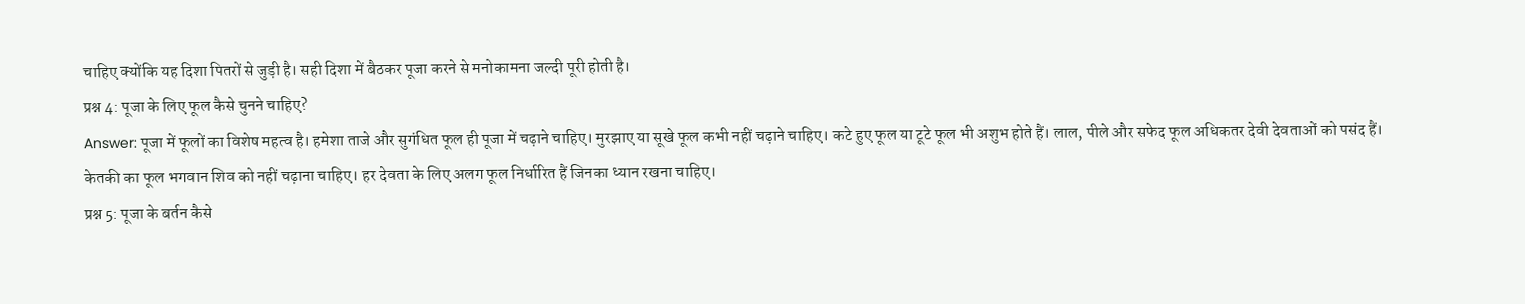चाहिए क्योंकि यह दिशा पितरों से जुड़ी है। सही दिशा में बैठकर पूजा करने से मनोकामना जल्दी पूरी होती है।
प्रश्न 4: पूजा के लिए फूल कैसे चुनने चाहिए?
Answer: पूजा में फूलों का विशेष महत्व है। हमेशा ताजे और सुगंधित फूल ही पूजा में चढ़ाने चाहिए। मुरझाए या सूखे फूल कभी नहीं चढ़ाने चाहिए। कटे हुए फूल या टूटे फूल भी अशुभ होते हैं। लाल, पीले और सफेद फूल अधिकतर देवी देवताओं को पसंद हैं। केतकी का फूल भगवान शिव को नहीं चढ़ाना चाहिए। हर देवता के लिए अलग फूल निर्धारित हैं जिनका ध्यान रखना चाहिए।
प्रश्न 5: पूजा के बर्तन कैसे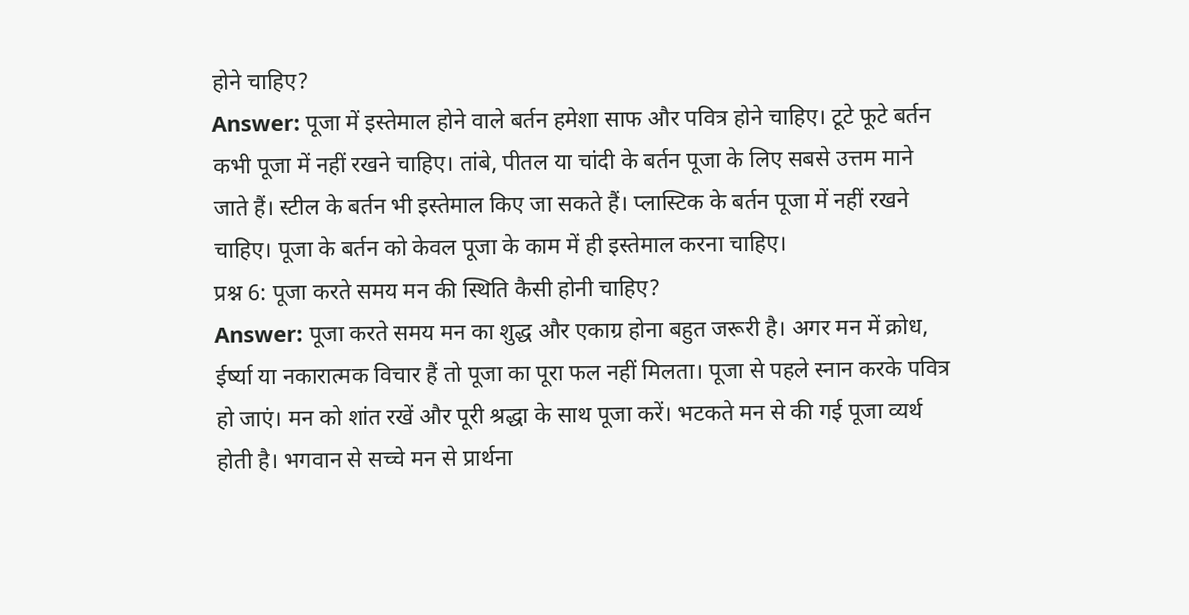होने चाहिए?
Answer: पूजा में इस्तेमाल होने वाले बर्तन हमेशा साफ और पवित्र होने चाहिए। टूटे फूटे बर्तन कभी पूजा में नहीं रखने चाहिए। तांबे, पीतल या चांदी के बर्तन पूजा के लिए सबसे उत्तम माने जाते हैं। स्टील के बर्तन भी इस्तेमाल किए जा सकते हैं। प्लास्टिक के बर्तन पूजा में नहीं रखने चाहिए। पूजा के बर्तन को केवल पूजा के काम में ही इस्तेमाल करना चाहिए।
प्रश्न 6: पूजा करते समय मन की स्थिति कैसी होनी चाहिए?
Answer: पूजा करते समय मन का शुद्ध और एकाग्र होना बहुत जरूरी है। अगर मन में क्रोध, ईर्ष्या या नकारात्मक विचार हैं तो पूजा का पूरा फल नहीं मिलता। पूजा से पहले स्नान करके पवित्र हो जाएं। मन को शांत रखें और पूरी श्रद्धा के साथ पूजा करें। भटकते मन से की गई पूजा व्यर्थ होती है। भगवान से सच्चे मन से प्रार्थना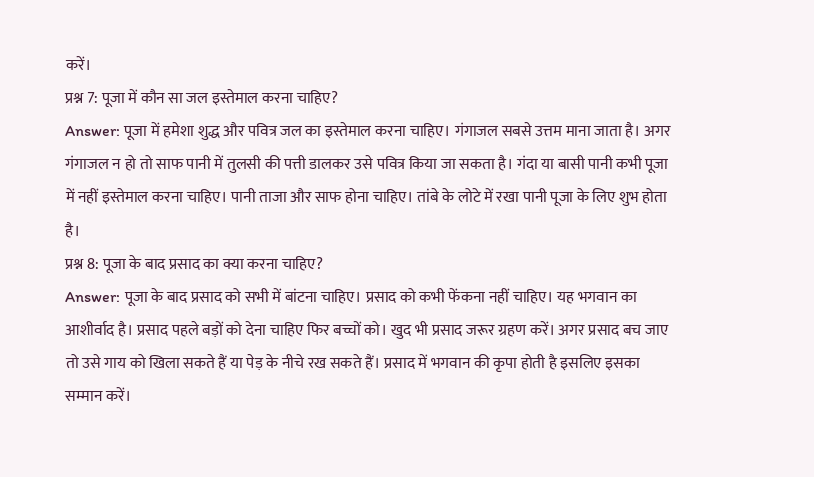करें।
प्रश्न 7: पूजा में कौन सा जल इस्तेमाल करना चाहिए?
Answer: पूजा में हमेशा शुद्ध और पवित्र जल का इस्तेमाल करना चाहिए। गंगाजल सबसे उत्तम माना जाता है। अगर गंगाजल न हो तो साफ पानी में तुलसी की पत्ती डालकर उसे पवित्र किया जा सकता है। गंदा या बासी पानी कभी पूजा में नहीं इस्तेमाल करना चाहिए। पानी ताजा और साफ होना चाहिए। तांबे के लोटे में रखा पानी पूजा के लिए शुभ होता है।
प्रश्न 8: पूजा के बाद प्रसाद का क्या करना चाहिए?
Answer: पूजा के बाद प्रसाद को सभी में बांटना चाहिए। प्रसाद को कभी फेंकना नहीं चाहिए। यह भगवान का आशीर्वाद है। प्रसाद पहले बड़ों को देना चाहिए फिर बच्चों को। खुद भी प्रसाद जरूर ग्रहण करें। अगर प्रसाद बच जाए तो उसे गाय को खिला सकते हैं या पेड़ के नीचे रख सकते हैं। प्रसाद में भगवान की कृपा होती है इसलिए इसका सम्मान करें।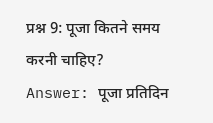प्रश्न 9: पूजा कितने समय करनी चाहिए?
Answer: पूजा प्रतिदिन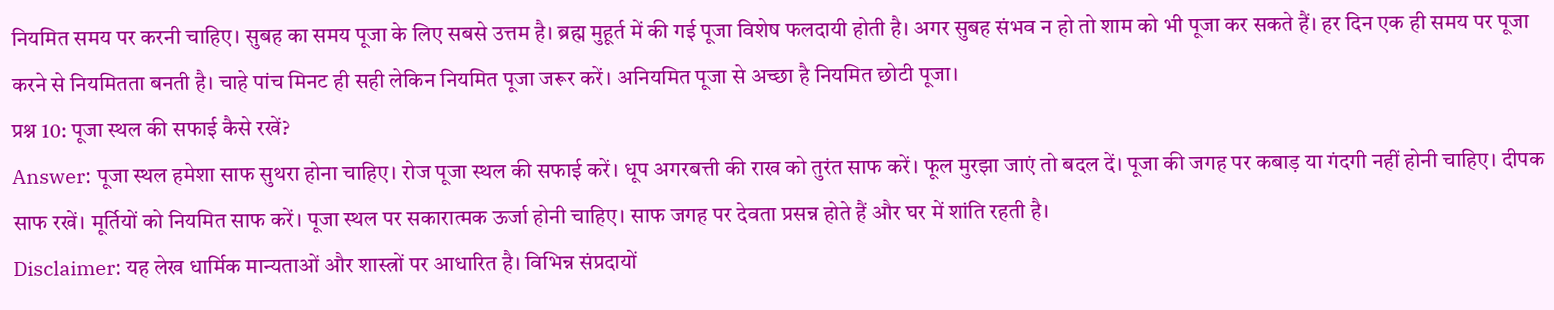नियमित समय पर करनी चाहिए। सुबह का समय पूजा के लिए सबसे उत्तम है। ब्रह्म मुहूर्त में की गई पूजा विशेष फलदायी होती है। अगर सुबह संभव न हो तो शाम को भी पूजा कर सकते हैं। हर दिन एक ही समय पर पूजा करने से नियमितता बनती है। चाहे पांच मिनट ही सही लेकिन नियमित पूजा जरूर करें। अनियमित पूजा से अच्छा है नियमित छोटी पूजा।
प्रश्न 10: पूजा स्थल की सफाई कैसे रखें?
Answer: पूजा स्थल हमेशा साफ सुथरा होना चाहिए। रोज पूजा स्थल की सफाई करें। धूप अगरबत्ती की राख को तुरंत साफ करें। फूल मुरझा जाएं तो बदल दें। पूजा की जगह पर कबाड़ या गंदगी नहीं होनी चाहिए। दीपक साफ रखें। मूर्तियों को नियमित साफ करें। पूजा स्थल पर सकारात्मक ऊर्जा होनी चाहिए। साफ जगह पर देवता प्रसन्न होते हैं और घर में शांति रहती है।
Disclaimer: यह लेख धार्मिक मान्यताओं और शास्त्रों पर आधारित है। विभिन्न संप्रदायों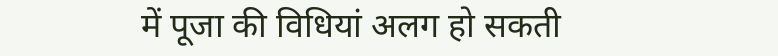में पूजा की विधियां अलग हो सकती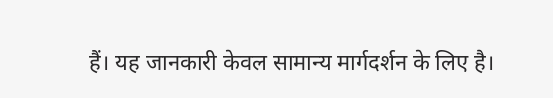हैं। यह जानकारी केवल सामान्य मार्गदर्शन के लिए है।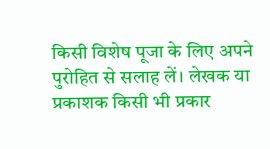किसी विशेष पूजा के लिए अपने पुरोहित से सलाह लें। लेखक या प्रकाशक किसी भी प्रकार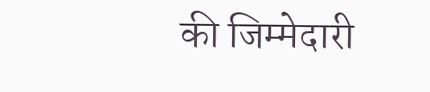की जिम्मेदारी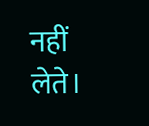नहीं लेते।